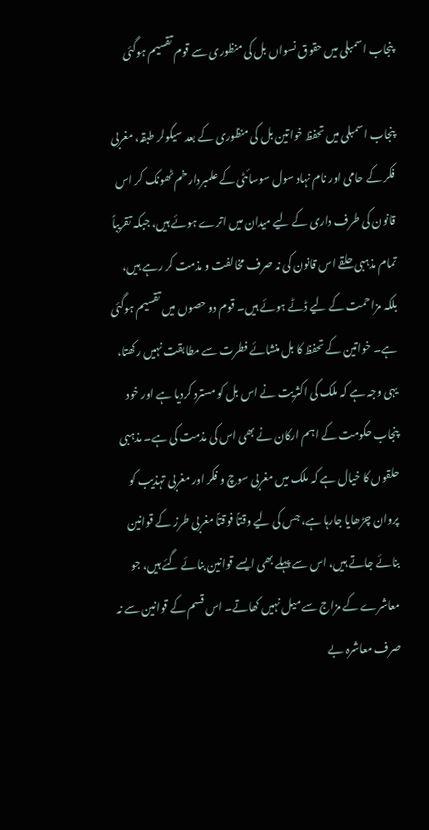پنجاب اسمبلی میں حقوق نسواں بل کی منظوری سے قوم تقسیم ہوگئی

پنجاب اسمبلی میں تحفظ خواتین بل کی منظوری کے بعد سیکولر طبقہ، مغربی فکر کے حامی اور نام نہاد سول سوسائٹی کے علمبردار خم ٹھونک کر اس قانون کی طرف داری کے لیے میدان میں اترے ہوئے ہیں، جبکہ تقریباً تمام مذہبی حلقے اس قانون کی نہ صرف مخالفت و مذمت کر رہے ہیں، بلکہ مزاحمت کے لیے ڈٹے ہوئے ہیں۔ قوم دو حصوں میں تقسیم ہوگئی ہے۔ خواتین کے تحفظ کا بل منشائے فطرت سے مطابقت نہیں رکھتا، یہی وجہ ہے کہ ملک کی اکثریت نے اس بل کو مسترد کردیا ہے اور خود پنجاب حکومت کے اہم ارکان نے بھی اس کی مذمت کی ہے۔ مذہبی حلقوں کا خیال ہے کہ ملک میں مغربی سوچ و فکر اور مغربی تہذیب کو پروان چڑھایا جارہا ہے، جس کی لیے وقتاً فوقتاً مغربی طرز کے قوانین بنائے جاتے ہیں، اس سے پہلے بھی ایسے قوانین بنائے گئے ہیں، جو معاشرے کے مزاج سے میل نہیں کھاتے۔ اس قسم کے قوانین سے نہ صرف معاشرہ بے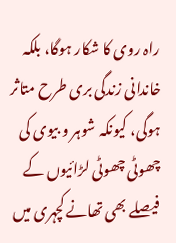راہ روی کا شکار ہوگا، بلکہ خاندانی زندگی بری طرح متاثر ہوگی، کیونکہ شوہر و بیوی کی چھوٹی چھوٹی لڑائیوں کے فیصلے بھی تھانے کچہری میں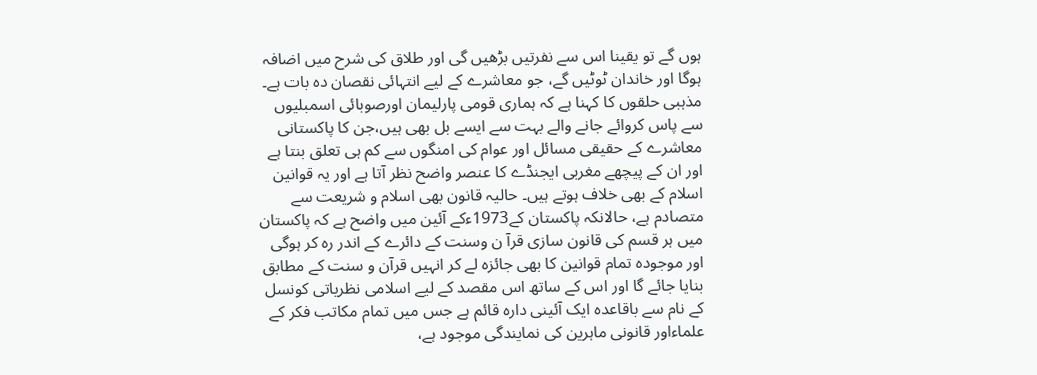ہوں گے تو یقینا اس سے نفرتیں بڑھیں گی اور طلاق کی شرح میں اضافہ ہوگا اور خاندان ٹوٹیں گے، جو معاشرے کے لیے انتہائی نقصان دہ بات ہے۔ مذہبی حلقوں کا کہنا ہے کہ ہماری قومی پارلیمان اورصوبائی اسمبلیوں سے پاس کروائے جانے والے بہت سے ایسے بل بھی ہیں،جن کا پاکستانی معاشرے کے حقیقی مسائل اور عوام کی امنگوں سے کم ہی تعلق بنتا ہے اور ان کے پیچھے مغربی ایجنڈے کا عنصر واضح نظر آتا ہے اور یہ قوانین اسلام کے بھی خلاف ہوتے ہیں۔ حالیہ قانون بھی اسلام و شریعت سے متصادم ہے، حالانکہ پاکستان کے1973ءکے آئین میں واضح ہے کہ پاکستان میں ہر قسم کی قانون سازی قرآ ن وسنت کے دائرے کے اندر رہ کر ہوگی اور موجودہ تمام قوانین کا بھی جائزہ لے کر انہیں قرآن و سنت کے مطابق بنایا جائے گا اور اس کے ساتھ اس مقصد کے لیے اسلامی نظریاتی کونسل کے نام سے باقاعدہ ایک آئینی دارہ قائم ہے جس میں تمام مکاتب فکر کے علماءاور قانونی ماہرین کی نمایندگی موجود ہے،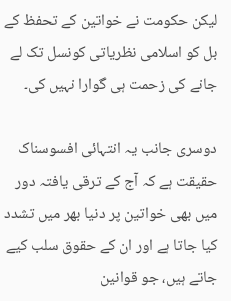لیکن حکومت نے خواتین کے تحفظ کے بل کو اسلامی نظریاتی کونسل تک لے جانے کی زحمت ہی گوارا نہیں کی۔

دوسری جانب یہ انتہائی افسوسناک حقیقت ہے کہ آج کے ترقی یافتہ دور میں بھی خواتین پر دنیا بھر میں تشدد کیا جاتا ہے اور ان کے حقوق سلب کیے جاتے ہیں، جو قوانین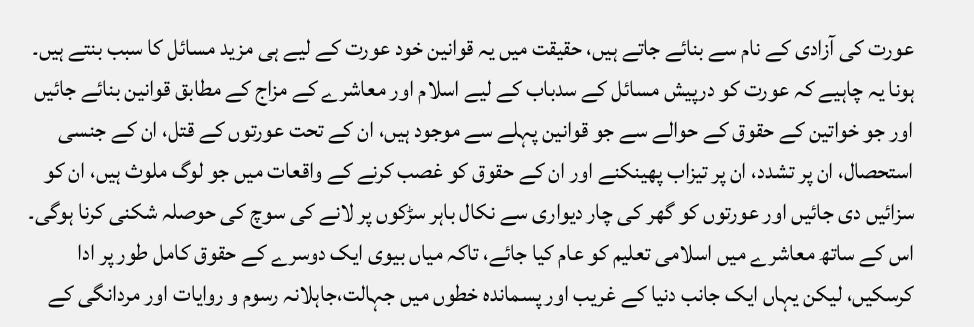عورت کی آزادی کے نام سے بنائے جاتے ہیں، حقیقت میں یہ قوانین خود عورت کے لیے ہی مزید مسائل کا سبب بنتے ہیں۔ ہونا یہ چاہیے کہ عورت کو درپیش مسائل کے سدباب کے لیے اسلام اور معاشرے کے مزاج کے مطابق قوانین بنائے جائیں اور جو خواتین کے حقوق کے حوالے سے جو قوانین پہلے سے موجود ہیں، ان کے تحت عورتوں کے قتل، ان کے جنسی استحصال، ان پر تشدد، ان پر تیزاب پھینکنے اور ان کے حقوق کو غصب کرنے کے واقعات میں جو لوگ ملوث ہیں، ان کو سزائیں دی جائیں اور عورتوں کو گھر کی چار دیواری سے نکال باہر سڑکوں پر لانے کی سوچ کی حوصلہ شکنی کرنا ہوگی۔ اس کے ساتھ معاشرے میں اسلامی تعلیم کو عام کیا جائے، تاکہ میاں بیوی ایک دوسرے کے حقوق کامل طور پر ادا کرسکیں، لیکن یہاں ایک جانب دنیا کے غریب اور پسماندہ خطوں میں جہالت،جاہلانہ رسوم و روایات اور مردانگی کے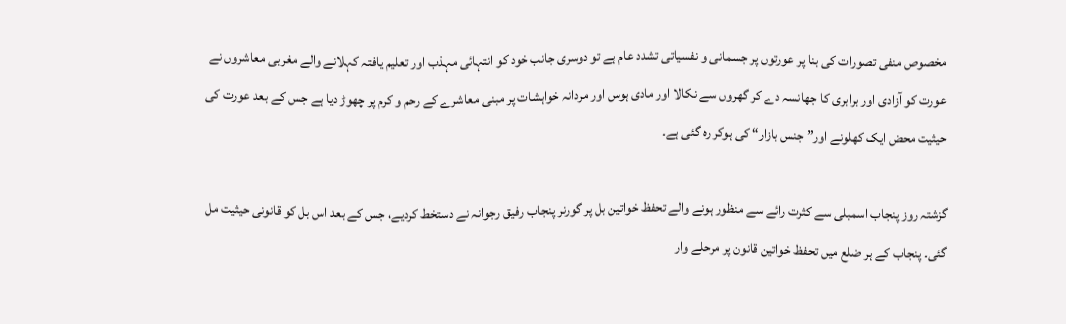مخصوص منفی تصورات کی بنا پر عورتوں پر جسمانی و نفسیاتی تشدد عام ہے تو دوسری جانب خود کو انتہائی مہذب اور تعلیم یافتہ کہلانے والے مغربی معاشروں نے عورت کو آزادی اور برابری کا جھانسہ دے کر گھروں سے نکالا اور مادی ہوس اور مردانہ خواہشات پر مبنی معاشرے کے رحم و کرم پر چھوڑ دیا ہے جس کے بعد عورت کی حیثیت محض ایک کھلونے اور” جنس بازار“ کی ہوکر رہ گئی ہے۔

گزشتہ روز پنجاب اسمبلی سے کثرت رائے سے منظور ہونے والے تحفظ خواتین بل پر گورنر پنجاب رفیق رجوانہ نے دستخط کردیے، جس کے بعد اس بل کو قانونی حیثیت مل گئی۔ پنجاب کے ہر ضلع میں تحفظ خواتین قانون پر مرحلے وار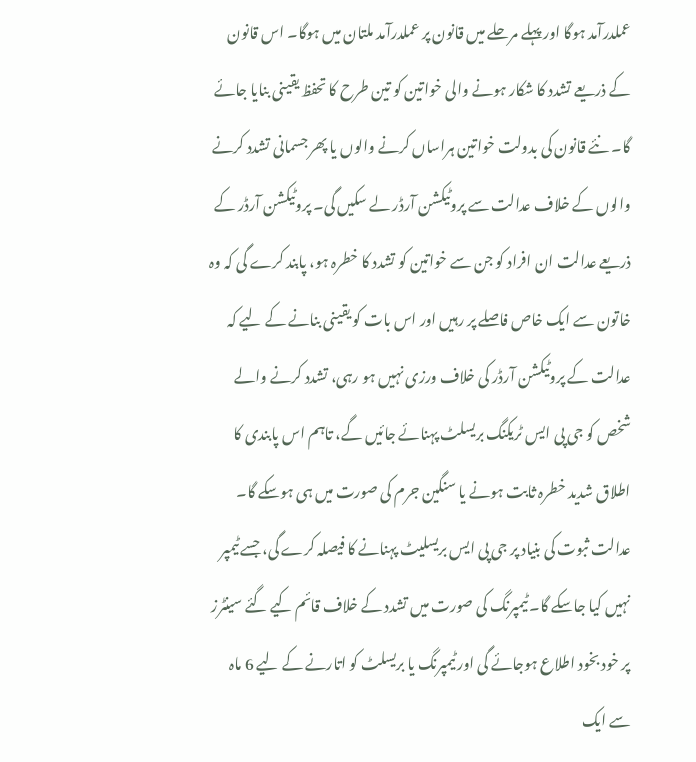عملدرآمد ہوگا اور پہلے مرحلے میں قانون پر عملدرآمد ملتان میں ہوگا۔ اس قانون کے ذریعے تشدد کا شکار ہونے والی خواتین کو تین طرح کا تحفظ یقینی بنایا جائے گا۔ نئے قانون کی بدولت خواتین ہراساں کرنے والوں یا پھر جسمانی تشدد کرنے والوں کے خلاف عدالت سے پروٹیکشن آرڈر لے سکیں گی۔ پروٹیکشن آرڈر کے ذریعے عدالت ان افراد کو جن سے خواتین کو تشدد کا خطرہ ہو، پابند کرے گی کہ وہ خاتون سے ایک خاص فاصلے پر رہیں اور اس بات کو یقینی بنانے کے لیے کہ عدالت کے پروٹیکشن آرڈر کی خلاف ورزی نہیں ہو رہی، تشدد کرنے والے شخص کو جی پی ایس ٹریکنگ بریسلٹ پہنائے جائیں گے، تاہم اس پابندی کا اطلاق شدید خطرہ ثابت ہونے یا سنگین جرم کی صورت میں ہی ہوسکے گا۔ عدالت ثبوت کی بنیاد پر جی پی ایس بریسلیٹ پہنانے کا فیصلہ کرے گی، جسے ٹیمپر نہیں کیا جاسکے گا۔ ٹیمپرنگ کی صورت میں تشدد کے خلاف قائم کیے گئے سینٹرز پر خود بخود اطلاع ہوجائے گی اور ٹیمپرنگ یا بریسلٹ کو اتارنے کے لیے 6 ماہ سے ایک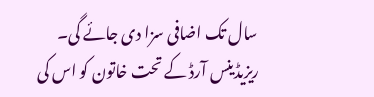سال تک اضافی سزا دی جائے گی۔ ریزیڈینس آرڈ کے تحت خاتون کو اس کی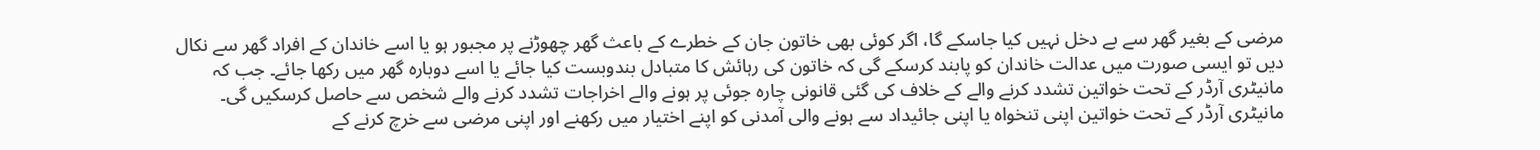مرضی کے بغیر گھر سے بے دخل نہیں کیا جاسکے گا، اگر کوئی بھی خاتون جان کے خطرے کے باعث گھر چھوڑنے پر مجبور ہو یا اسے خاندان کے افراد گھر سے نکال دیں تو ایسی صورت میں عدالت خاندان کو پابند کرسکے گی کہ خاتون کی رہائش کا متبادل بندوبست کیا جائے یا اسے دوبارہ گھر میں رکھا جائے۔ جب کہ مانیٹری آرڈر کے تحت خواتین تشدد کرنے والے کے خلاف کی گئی قانونی چارہ جوئی پر ہونے والے اخراجات تشدد کرنے والے شخص سے حاصل کرسکیں گی۔ مانیٹری آرڈر کے تحت خواتین اپنی تنخواہ یا اپنی جائیداد سے ہونے والی آمدنی کو اپنے اختیار میں رکھنے اور اپنی مرضی سے خرچ کرنے کے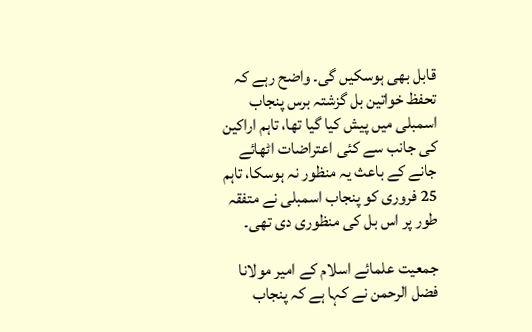قابل بھی ہوسکیں گی۔ واضح رہے کہ تحفظ خواتین بل گزشتہ برس پنجاب اسمبلی میں پیش کیا گیا تھا، تاہم اراکین کی جانب سے کئی اعتراضات اٹھائے جانے کے باعث یہ منظور نہ ہوسکا، تاہم 25 فروری کو پنجاب اسمبلی نے متفقہ طور پر اس بل کی منظوری دی تھی۔

جمعیت علمائے اسلام کے امیر مولانا فضل الرحمن نے کہا ہے کہ پنجاب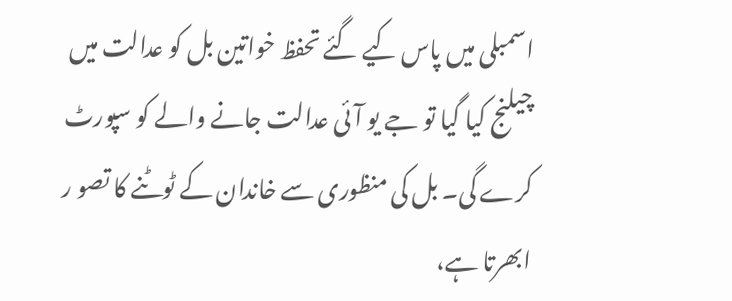اسمبلی میں پاس کیے گئے تحفظ خواتین بل کو عدالت میں چیلنج کیا گیا تو جے یو آئی عدالت جانے والے کو سپورٹ کرے گی۔ بل کی منظوری سے خاندان کے ٹوٹنے کا تصو ر ابھرتا ہے،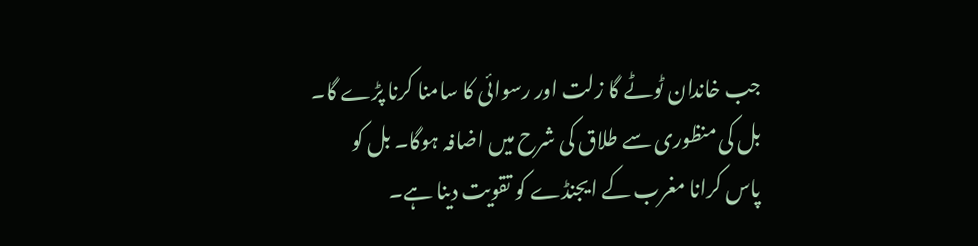جب خاندان ٹوٹے گا زلت اور رسوائی کا سامنا کرنا پڑے گا۔ بل کی منظوری سے طلاق کی شرح میں اضافہ ہوگا۔ بل کو پاس کرانا مغرب کے ایجنڈے کو تقویت دینا ہے۔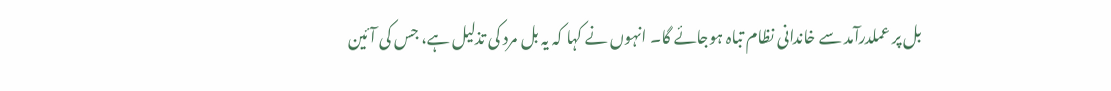بل پر عملدرآمد سے خاندانی نظام تباہ ہوجائے گا۔ انہوں نے کہا کہ یہ بل مرد کی تذلیل ہے، جس کی آئین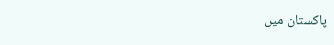پاکستان میں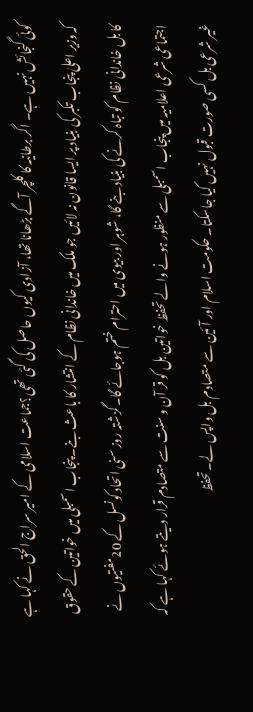کوئی گنجائش نہیں ہے۔ اگر برطانیہ کا کلچر آگے بڑھانا تھا، آزادی کیوں حاصل کی گئی تھی؟جماعت اسلامی کے امیر سراج الحق نے کہا ہے کہ وزیر اعلیٰ پنجاب تکبر کی بنیاد پر ایسا قانون نہ لائیں جو ملک میں خاندانی نظام کے انتشار کا باعث بنے۔ پنجاب اسمبلی میں خواتین کے حقوق کا بل خاندانی نظام کو تباہ کرنے کی بنیاد بنے گا، شوہر اور بیوی میں احترام ختم ہوجائے گا۔گزشتہ روز سنی اتحاد کونسل کے 20مفتیوں نے اجتماعی شرعی اعلامیہ میں پنجاب اسمبلی سے منظور ہونے والے تحفظ خواتین بل کو قر آن و سنت سے متصادم قرار دیتے ہوئے کہا ہے کہ غیر شرعی بل کسی صورت قبول نہیں کیا جاسکتا۔ حکومت اسلام اور آئین سے متصادم بل واپس لے۔تحفظ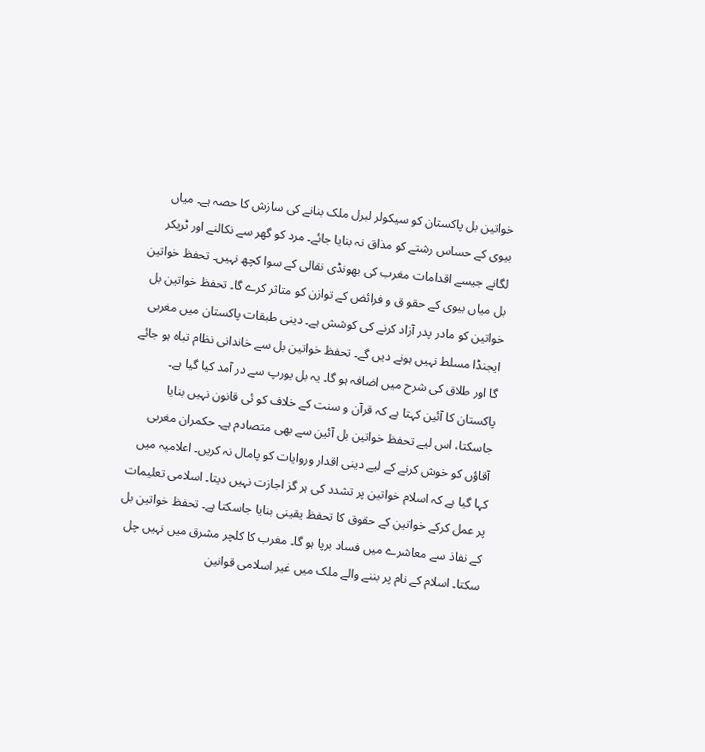خواتین بل پاکستان کو سیکولر لبرل ملک بنانے کی سازش کا حصہ ہے۔ میاں بیوی کے حساس رشتے کو مذاق نہ بنایا جائے۔ مرد کو گھر سے نکالنے اور ٹریکر لگانے جیسے اقدامات مغرب کی بھونڈی نقالی کے سوا کچھ نہیں۔ تحفظ خواتین بل میاں بیوی کے حقو ق و فرائض کے توازن کو متاثر کرے گا۔ تحفظ خواتین بل خواتین کو مادر پدر آزاد کرنے کی کوشش ہے۔ دینی طبقات پاکستان میں مغربی ایجنڈا مسلط نہیں ہونے دیں گے۔ تحفظ خواتین بل سے خاندانی نظام تباہ ہو جائے گا اور طلاق کی شرح میں اضافہ ہو گا۔ یہ بل یورپ سے در آمد کیا گیا ہے۔ پاکستان کا آئین کہتا ہے کہ قرآن و سنت کے خلاف کو ئی قانون نہیں بنایا جاسکتا، اس لیے تحفظ خواتین بل آئین سے بھی متصادم ہے۔ حکمران مغربی آقاؤں کو خوش کرنے کے لیے دینی اقدار وروایات کو پامال نہ کریں۔ اعلامیہ میں کہا گیا ہے کہ اسلام خواتین پر تشدد کی ہر گز اجازت نہیں دیتا۔ اسلامی تعلیمات پر عمل کرکے خواتین کے حقوق کا تحفظ یقینی بنایا جاسکتا ہے۔ تحفظ خواتین بل کے نفاذ سے معاشرے میں فساد برپا ہو گا۔ مغرب کا کلچر مشرق میں نہیں چل سکتا۔ اسلام کے نام پر بننے والے ملک میں غیر اسلامی قوانین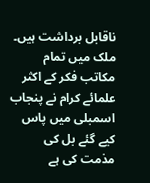ناقابل برداشت ہیں۔ ملک میں تمام مکاتب فکر کے اکثر علمائے کرام نے پنجاب اسمبلی میں پاس کیے گئے بل کی مذمت کی ہے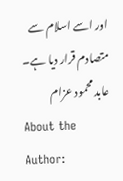اور اسے اسلام سے متصادم قرار دیا ہے۔
عابد محمود عزام
About the Author: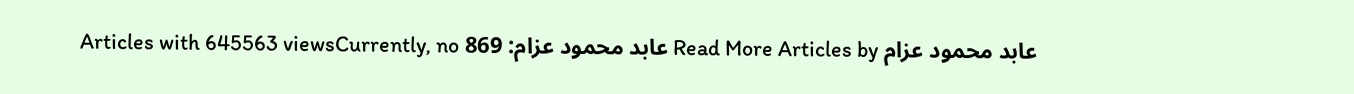عابد محمود عزام Read More Articles by عابد محمود عزام: 869 Articles with 645563 viewsCurrently, no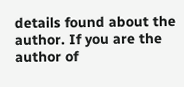details found about the author. If you are the author of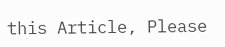this Article, Please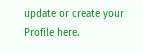update or create your Profile here.